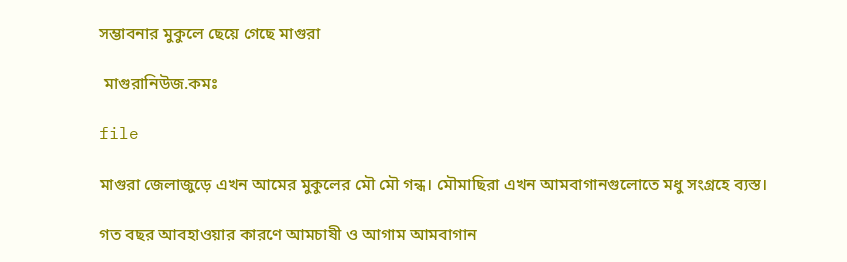সম্ভাবনার মুকুলে ছেয়ে গেছে মাগুরা

 মাগুরানিউজ.কমঃ

file

মাগুরা জেলাজুড়ে এখন আমের মুকুলের মৌ মৌ গন্ধ। মৌমাছিরা এখন আমবাগানগুলোতে মধু সংগ্রহে ব্যস্ত।

গত বছর আবহাওয়ার কারণে আমচাষী ও আগাম আমবাগান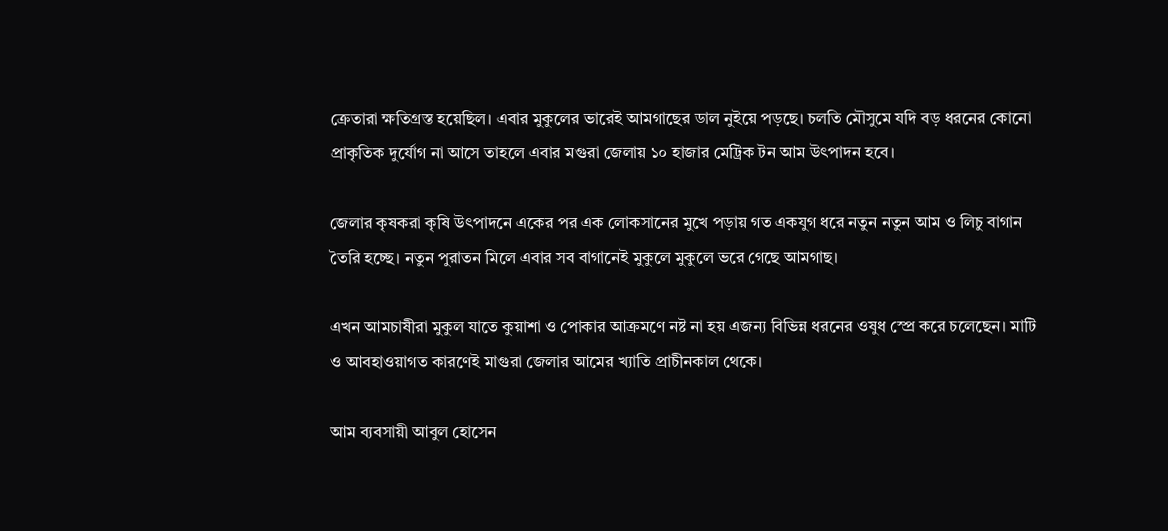ক্রেতারা ক্ষতিগ্রস্ত হয়েছিল। এবার মুকুলের ভারেই আমগাছের ডাল নুইয়ে পড়ছে। চলতি মৌসুমে যদি বড় ধরনের কোনো প্রাকৃতিক দুর্যোগ না আসে তাহলে এবার মগুরা জেলায় ১০ হাজার মেট্রিক টন আম উৎপাদন হবে।

জেলার কৃষকরা কৃষি উৎপাদনে একের পর এক লোকসানের মুখে পড়ায় গত একযুগ ধরে নতুন নতুন আম ও লিচু বাগান তৈরি হচ্ছে। নতুন পুরাতন মিলে এবার সব বাগানেই মুকুলে মুকুলে ভরে গেছে আমগাছ।

এখন আমচাষীরা মুকুল যাতে কুয়াশা ও পোকার আক্রমণে নষ্ট না হয় এজন্য বিভিন্ন ধরনের ওষুধ স্প্রে করে চলেছেন। মাটি ও আবহাওয়াগত কারণেই মাগুরা জেলার আমের খ্যাতি প্রাচীনকাল থেকে।

আম ব্যবসায়ী আবুল হোসেন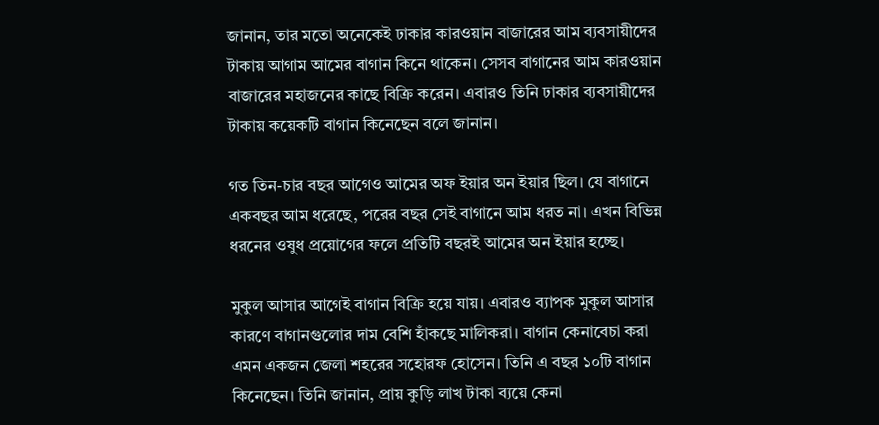জানান, তার মতো অনেকেই ঢাকার কারওয়ান বাজারের আম ব্যবসায়ীদের টাকায় আগাম আমের বাগান কিনে থাকেন। সেসব বাগানের আম কারওয়ান বাজারের মহাজনের কাছে বিক্রি করেন। এবারও তিনি ঢাকার ব্যবসায়ীদের টাকায় কয়েকটি বাগান কিনেছেন বলে জানান।

গত তিন-চার বছর আগেও আমের অফ ইয়ার অন ইয়ার ছিল। যে বাগানে একবছর আম ধরেছে, পরের বছর সেই বাগানে আম ধরত না। এখন বিভিন্ন ধরনের ওষুধ প্রয়োগের ফলে প্রতিটি বছরই আমের অন ইয়ার হচ্ছে।

মুকুল আসার আগেই বাগান বিক্রি হয়ে যায়। এবারও ব্যাপক মুকুল আসার কারণে বাগানগুলোর দাম বেশি হাঁকছে মালিকরা। বাগান কেনাবেচা করা এমন একজন জেলা শহরের সহোরফ হোসেন। তিনি এ বছর ১০টি বাগান কিনেছেন। তিনি জানান, প্রায় কুড়ি লাখ টাকা ব্যয়ে কেনা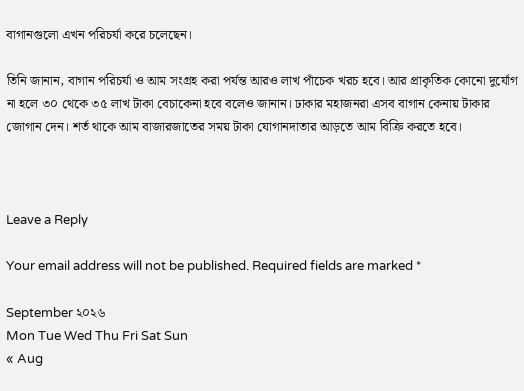বাগানগুলো এখন পরিচর্যা করে চলেছেন।

তিনি জানান, বাগান পরিচর্যা ও আম সংগ্রহ করা পর্যন্ত আরও লাখ পাঁচেক খরচ হবে। আর প্রাকৃতিক কোনো দুর্যোগ না হলে ৩০ থেকে ৩৫ লাখ টাকা বেচাকেনা হবে বলেও জানান। ঢাকার মহাজনরা এসব বাগান কেনায় টাকার জোগান দেন। শর্ত থাকে আম বাজারজাতের সময় টাকা যোগানদাতার আড়তে আম বিক্রি করতে হবে।



Leave a Reply

Your email address will not be published. Required fields are marked *

September ২০২৬
Mon Tue Wed Thu Fri Sat Sun
« Aug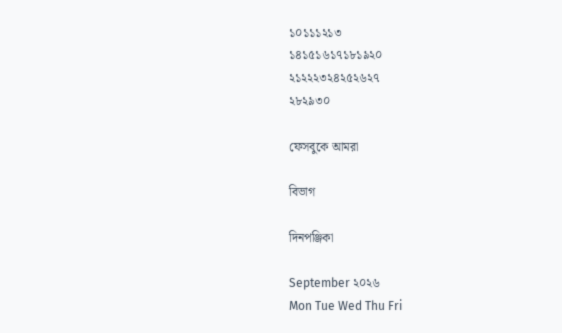১০১১১২১৩
১৪১৫১৬১৭১৮১৯২০
২১২২২৩২৪২৫২৬২৭
২৮২৯৩০

ফেসবুকে আমরা

বিভাগ

দিনপঞ্জিকা

September ২০২৬
Mon Tue Wed Thu Fri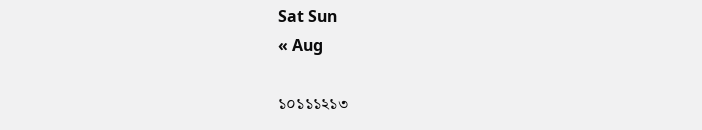Sat Sun
« Aug

১০১১১২১৩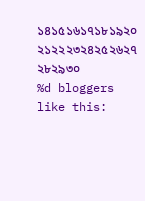১৪১৫১৬১৭১৮১৯২০
২১২২২৩২৪২৫২৬২৭
২৮২৯৩০
%d bloggers like this: